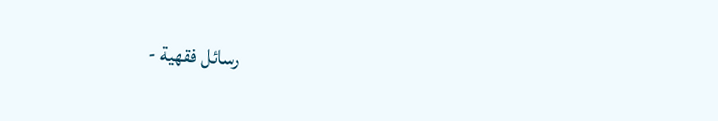رسائل فقهية -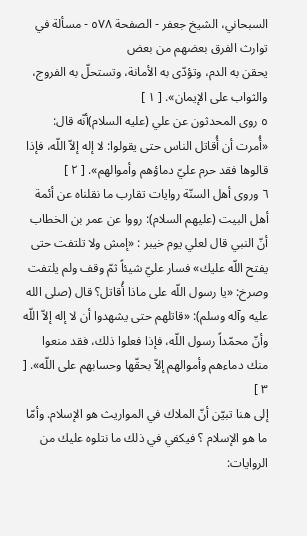السبحاني، الشيخ جعفر - الصفحة ٥٧٨ - مسألة في توارث الفرق بعضهم من بعض
يحقن به الدم، وتؤدّى به الأمانة، وتستحلّ به الفروج، والثواب على الإيمان». [ ١ ]
٥ روى المحدثون عن علي (عليه السلام)أنّه قال: «أُمرت أن أُقاتل الناس حتى يقولوا: لا إله إلاّ اللّه، فإذا قالوها فقد حرم عليّ دماؤهم وأموالهم». [ ٢ ]
٦ وروى أهل السنّة روايات تقارب ما نقلناه عن أئمة أهل البيت (عليهم السلام): رووا عن عمر بن الخطاب أنّ النبي قال لعلي يوم خيبر : «إمش ولا تلتفت حتى يفتح اللّه عليك» فسار عليّ شيئاً ثمّ وقف ولم يلتفت وصرخ: «يا رسول اللّه على ماذا أُقاتل؟ قال (صلى الله عليه وآله وسلم): «قاتلهم حتى يشهدوا أن لا إله إلاّ اللّه وأنّ محمّداً رسول اللّه، فإذا فعلوا ذلك، فقد منعوا منك دماءهم وأموالهم إلاّ بحقّها وحسابهم على اللّه». [ ٣ ]
إلى هنا تبيّن أنّ الملاك في المواريث هو الإسلام. وأمّا ما هو الإسلام ؟ فيكفي في ذلك ما نتلوه عليك من الروايات: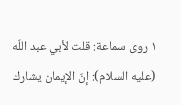١ روى سماعة: قلت لأبي عبد اللّه (عليه السلام): إنّ الإيمان يشارك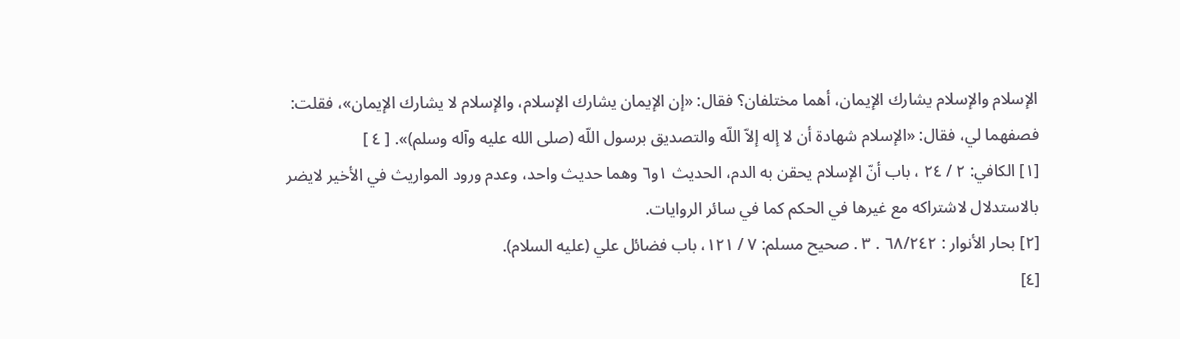الإسلام والإسلام يشارك الإيمان، أهما مختلفان؟ فقال: «إن الإيمان يشارك الإسلام، والإسلام لا يشارك الإيمان»، فقلت: فصفهما لي، فقال: «الإسلام شهادة أن لا إله إلاّ اللّه والتصديق برسول اللّه (صلى الله عليه وآله وسلم)». [ ٤ ]
[١] الكافي: ٢ / ٢٤ ، باب أنّ الإسلام يحقن به الدم، الحديث ١و٦ وهما حديث واحد، وعدم ورود المواريث في الأخير لايضر بالاستدلال لاشتراكه مع غيرها في الحكم كما في سائر الروايات.
[٢] بحار الأنوار : ٦٨/٢٤٢ . ٣ . صحيح مسلم: ٧ / ١٢١، باب فضائل علي (عليه السلام).
[٤]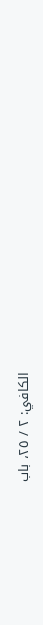الكافي: ٢ / ٢٥، باب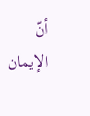أنّ الإيمان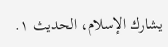يشارك الإسلام، الحديث ١.